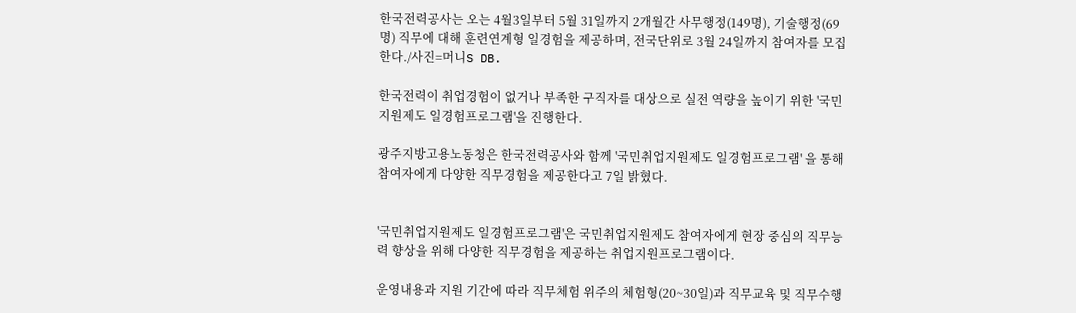한국전력공사는 오는 4월3일부터 5월 31일까지 2개월간 사무행정(149명), 기술행정(69명) 직무에 대해 훈련연계형 일경험을 제공하며, 전국단위로 3월 24일까지 참여자를 모집한다./사진=머니S DB.

한국전력이 취업경험이 없거나 부족한 구직자를 대상으로 실전 역량을 높이기 위한 '국민지원제도 일경험프로그램'을 진행한다.

광주지방고용노동청은 한국전력공사와 함께 '국민취업지원제도 일경험프로그램' 을 통해 참여자에게 다양한 직무경험을 제공한다고 7일 밝혔다.


'국민취업지원제도 일경험프로그램'은 국민취업지원제도 참여자에게 현장 중심의 직무능력 향상을 위해 다양한 직무경험을 제공하는 취업지원프로그램이다.

운영내용과 지원 기간에 따라 직무체험 위주의 체험형(20~30일)과 직무교육 및 직무수행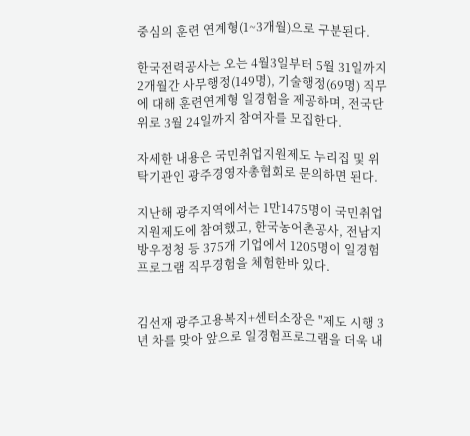중심의 훈련 연계형(1~3개월)으로 구분된다.

한국전력공사는 오는 4월3일부터 5월 31일까지 2개월간 사무행정(149명), 기술행정(69명) 직무에 대해 훈련연계형 일경험을 제공하며, 전국단위로 3월 24일까지 참여자를 모집한다.

자세한 내용은 국민취업지원제도 누리집 및 위탁기관인 광주경영자총협회로 문의하면 된다.

지난해 광주지역에서는 1만1475명이 국민취업지원제도에 참여했고, 한국농어촌공사, 전남지방우정청 등 375개 기업에서 1205명이 일경험프로그램 직무경험을 체험한바 있다.


김선재 광주고용복지+센터소장은 "제도 시행 3년 차를 맞아 앞으로 일경험프로그램을 더욱 내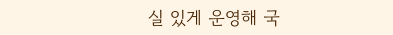실 있게 운영해 국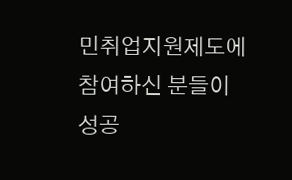민취업지원제도에 참여하신 분들이 성공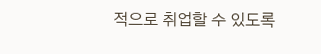적으로 취업할 수 있도록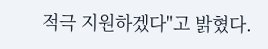적극 지원하겠다"고 밝혔다.